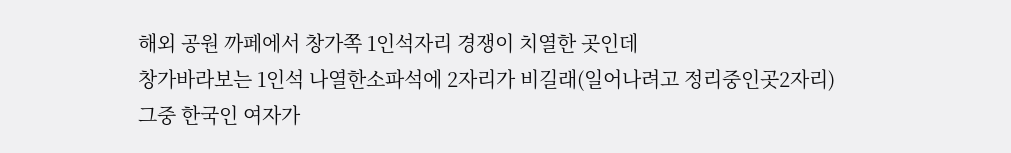해외 공원 까페에서 창가쪽 1인석자리 경쟁이 치열한 곳인데
창가바라보는 1인석 나열한소파석에 2자리가 비길래(일어나려고 정리중인곳2자리)그중 한국인 여자가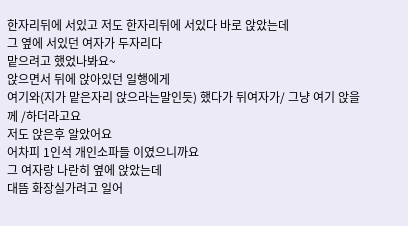한자리뒤에 서있고 저도 한자리뒤에 서있다 바로 앉았는데
그 옆에 서있던 여자가 두자리다
맡으려고 했었나봐요~
앉으면서 뒤에 앉아있던 일행에게
여기와(지가 맡은자리 앉으라는말인듯) 했다가 뒤여자가/ 그냥 여기 앉을께 /하더라고요
저도 앉은후 알았어요
어차피 1인석 개인소파들 이였으니까요
그 여자랑 나란히 옆에 앉았는데
대뜸 화장실가려고 일어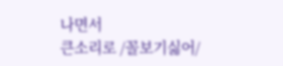나면서
큰소리로 /꼴보기싫어/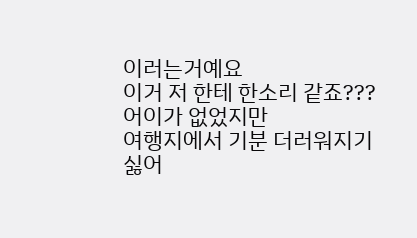이러는거예요
이거 저 한테 한소리 같죠???
어이가 없었지만
여행지에서 기분 더러워지기 싫어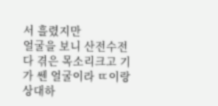서 흘렸지만
얼굴을 보니 산전수전 다 겪은 목소리크고 기가 쎈 얼굴이라 ㄸ이랑 상대하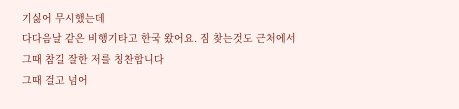기싫어 무시했는데
다다음날 같은 비행기타고 한국 왔어요. 짐 찾는것도 근처에서
그때 참길 잘한 저를 칭찬합니다
그때 걸고 넘어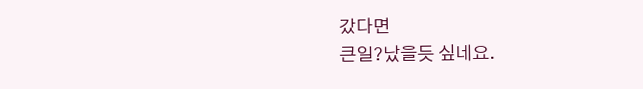갔다면
큰일?났을듯 싶네요.